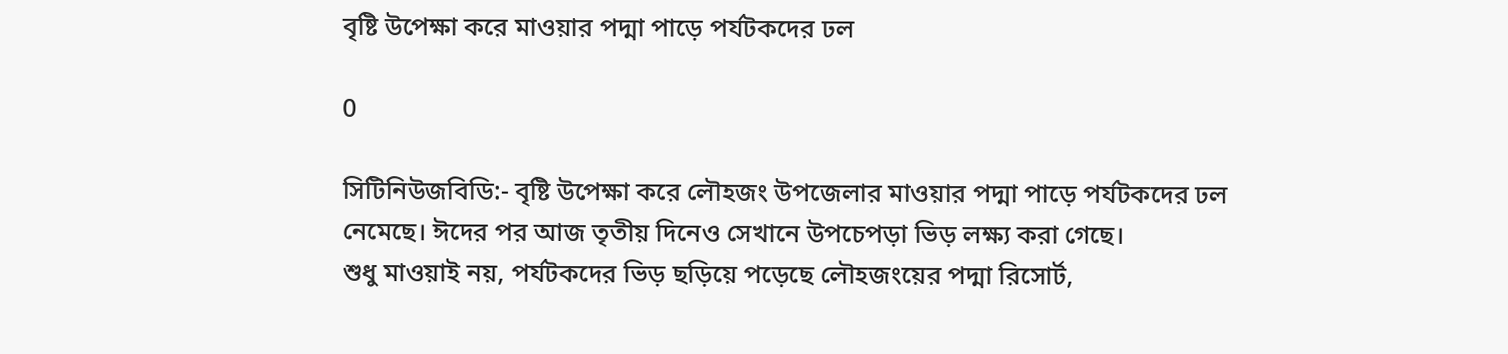বৃষ্টি উপেক্ষা করে মাওয়ার পদ্মা পাড়ে পর্যটকদের ঢল

0

সিটিনিউজবিডি:- বৃষ্টি উপেক্ষা করে লৌহজং উপজেলার মাওয়ার পদ্মা পাড়ে পর্যটকদের ঢল নেমেছে। ঈদের পর আজ তৃতীয় দিনেও সেখানে উপচেপড়া ভিড় লক্ষ্য করা গেছে।
শুধু মাওয়াই নয়, পর্যটকদের ভিড় ছড়িয়ে পড়েছে লৌহজংয়ের পদ্মা রিসোর্ট,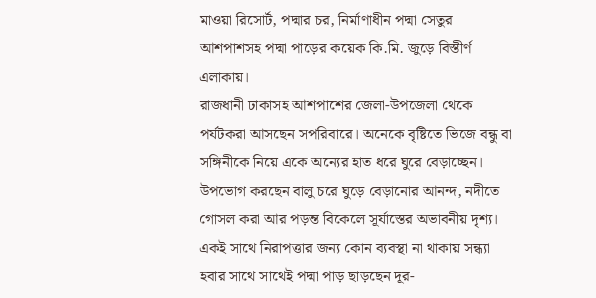মাওয়া রিসোর্ট, পদ্মার চর, নির্মাণাধীন পদ্মা সেতুর আশপাশসহ পদ্মা পাড়ের কয়েক কি.মি. জুড়ে বিস্তীর্ণ এলাকায়।
রাজধানী ঢাকাসহ আশপাশের জেলা-উপজেলা থেকে পর্যটকরা আসছেন সপরিবারে। অনেকে বৃষ্টিতে ভিজে বন্ধু বা সঙ্গিনীকে নিয়ে একে অন্যের হাত ধরে ঘুরে বেড়াচ্ছেন। উপভোগ করছেন বালু চরে ঘুড়ে বেড়ানোর আনন্দ, নদীতে গোসল করা আর পড়ন্ত বিকেলে সূর্যাস্তের অভাবনীয় দৃশ্য।
একই সাথে নিরাপত্তার জন্য কোন ব্যবস্থা না থাকায় সন্ধ্যা হবার সাথে সাথেই পদ্মা পাড় ছাড়ছেন দূর-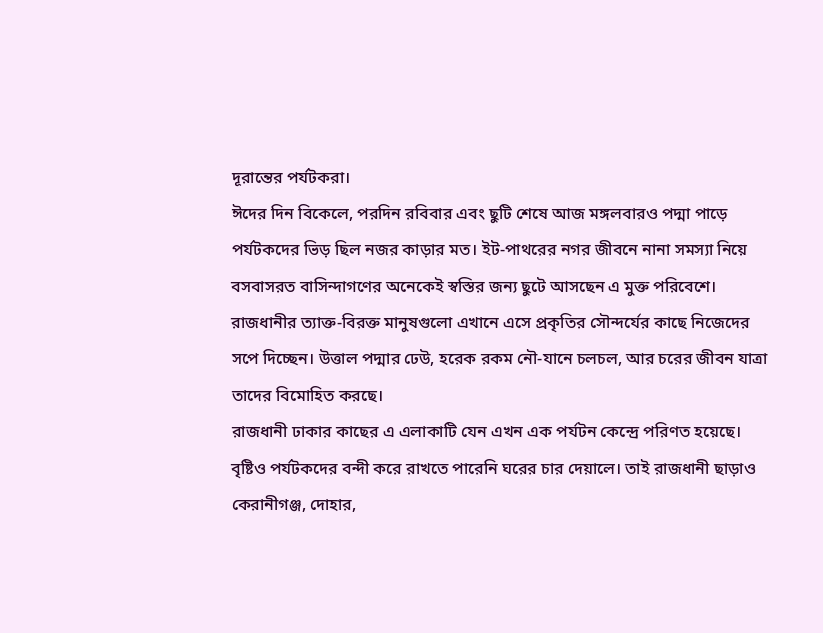দূরান্তের পর্যটকরা।
ঈদের দিন বিকেলে, পরদিন রবিবার এবং ছুটি শেষে আজ মঙ্গলবারও পদ্মা পাড়ে পর্যটকদের ভিড় ছিল নজর কাড়ার মত। ইট-পাথরের নগর জীবনে নানা সমস্যা নিয়ে বসবাসরত বাসিন্দাগণের অনেকেই স্বস্তির জন্য ছুটে আসছেন এ মুক্ত পরিবেশে। রাজধানীর ত্যাক্ত-বিরক্ত মানুষগুলো এখানে এসে প্রকৃতির সৌন্দর্যের কাছে নিজেদের সপে দিচ্ছেন। উত্তাল পদ্মার ঢেউ, হরেক রকম নৌ-যানে চলচল, আর চরের জীবন যাত্রা তাদের বিমোহিত করছে।
রাজধানী ঢাকার কাছের এ এলাকাটি যেন এখন এক পর্যটন কেন্দ্রে পরিণত হয়েছে। বৃষ্টিও পর্যটকদের বন্দী করে রাখতে পারেনি ঘরের চার দেয়ালে। তাই রাজধানী ছাড়াও কেরানীগঞ্জ, দোহার,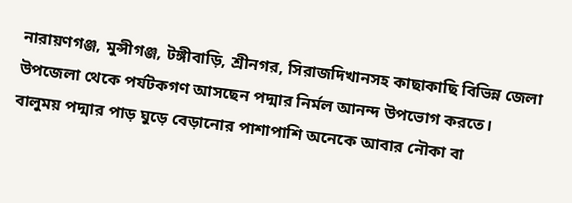নারায়ণগঞ্জ, মুন্সীগঞ্জ, টঙ্গীবাড়ি, শ্রীনগর, সিরাজদিখানসহ কাছাকাছি বিভিন্ন জেলা উপজেলা থেকে পর্যটকগণ আসছেন পদ্মার নির্মল আনন্দ উপভোগ করতে।
বালুময় পদ্মার পাড় ঘুড়ে বেড়ানোর পাশাপাশি অনেকে আবার নৌকা বা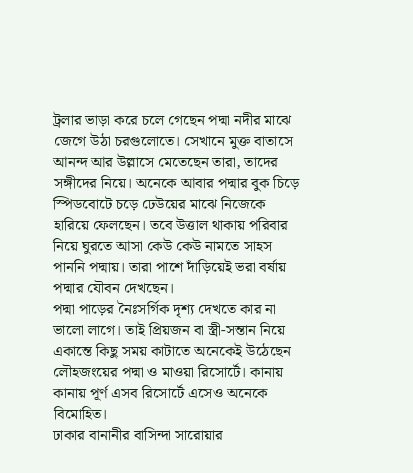ট্রলার ভাড়া করে চলে গেছেন পদ্মা নদীর মাঝে জেগে উঠা চরগুলোতে। সেখানে মুক্ত বাতাসে আনন্দ আর উল্লাসে মেতেছেন তারা, তাদের সঙ্গীদের নিয়ে। অনেকে আবার পদ্মার বুক চিড়ে স্পিডবোটে চড়ে ঢেউয়ের মাঝে নিজেকে হারিয়ে ফেলছেন। তবে উত্তাল থাকায় পরিবার নিয়ে ঘুরতে আসা কেউ কেউ নামতে সাহস পাননি পদ্মায়। তারা পাশে দাঁড়িয়েই ভরা বর্ষায় পদ্মার যৌবন দেখছেন।
পদ্মা পাড়ের নৈঃসর্গিক দৃশ্য দেখতে কার না ভালো লাগে। তাই প্রিয়জন বা স্ত্রী-সন্তান নিয়ে একান্তে কিছু সময় কাটাতে অনেকেই উঠেছেন লৌহজংয়ের পদ্মা ও মাওয়া রিসোর্টে। কানায় কানায় পূর্ণ এসব রিসোর্টে এসেও অনেকে বিমোহিত।
ঢাকার বানানীর বাসিন্দা সারোয়ার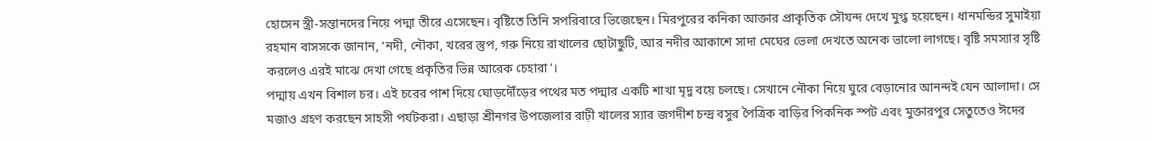হোসেন স্ত্রী-সন্তানদের নিয়ে পদ্মা তীরে এসেছেন। বৃষ্টিতে তিনি সপরিবারে ভিজেছেন। মিরপুরের কনিকা আক্তার প্রাকৃতিক সৌযন্দ দেখে মুগ্ধ হয়েছেন। ধানমন্ডির সুমাইয়া রহমান বাসসকে জানান, ‘নদী, নৌকা, খরের স্তুপ, গরু নিয়ে রাখালের ছোটাছুটি, আর নদীর আকাশে সাদা মেঘের ভেলা দেখতে অনেক ভালো লাগছে। বৃষ্টি সমস্যার সৃষ্টি করলেও এরই মাঝে দেখা গেছে প্রকৃতির ভিন্ন আরেক চেহারা’।
পদ্মায় এখন বিশাল চর। এই চরের পাশ দিয়ে ঘোড়দৌঁড়ের পথের মত পদ্মার একটি শাখা মৃদু বয়ে চলছে। সেখানে নৌকা নিয়ে ঘুরে বেড়ানোর আনন্দই যেন আলাদা। সে মজাও গ্রহণ করছেন সাহসী পর্যটকরা। এছাড়া শ্রীনগর উপজেলার রাঢ়ী খালের স্যার জগদীশ চন্দ্র বসুর পৈত্রিক বাড়ির পিকনিক স্পট এবং মুক্তারপুর সেতুতেও ঈদের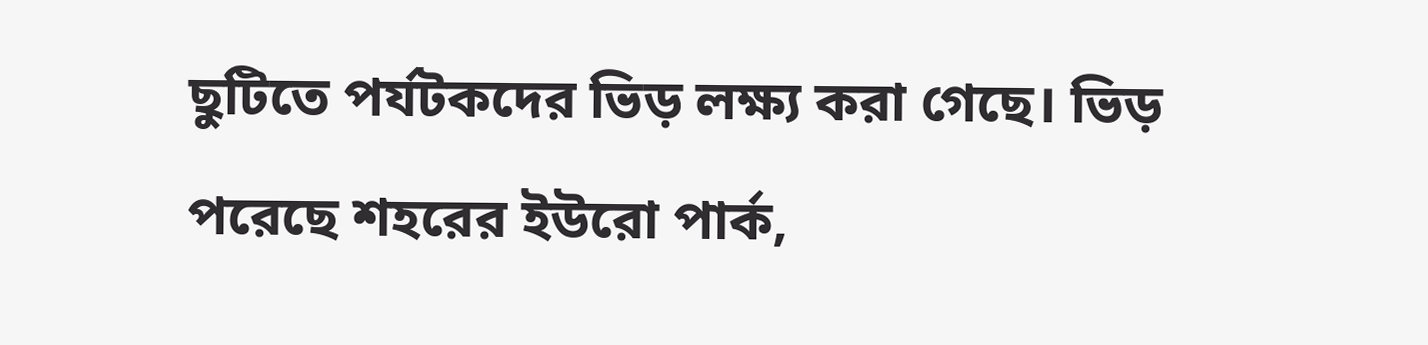ছুটিতে পর্যটকদের ভিড় লক্ষ্য করা গেছে। ভিড় পরেছে শহরের ইউরো পার্ক,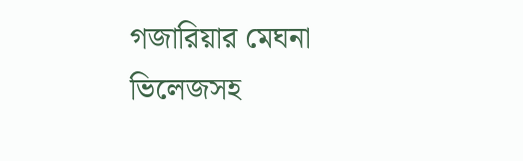গজারিয়ার মেঘনা ভিলেজসহ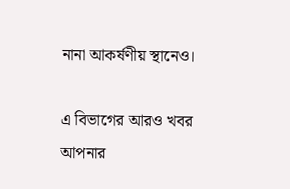নানা আকর্ষণীয় স্থানেও।

এ বিভাগের আরও খবর
আপনার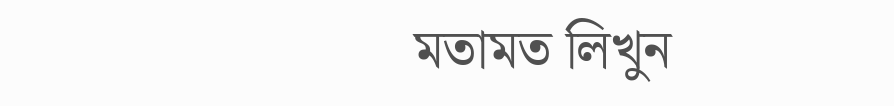মতামত লিখুন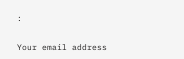:

Your email address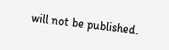will not be published.